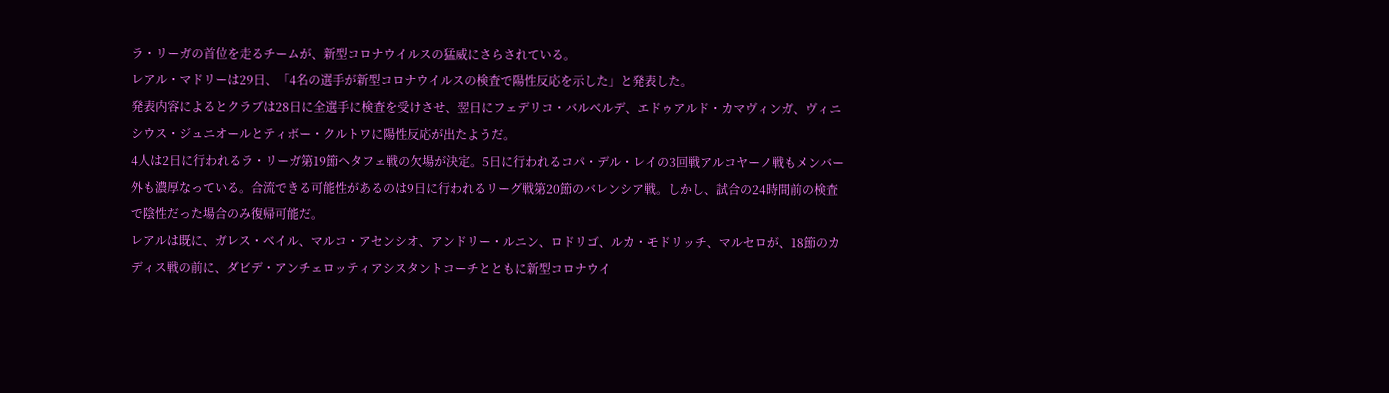ラ・リーガの首位を走るチームが、新型コロナウイルスの猛威にさらされている。
レアル・マドリーは29日、「4名の選手が新型コロナウイルスの検査で陽性反応を示した」と発表した。
発表内容によるとクラブは28日に全選手に検査を受けさせ、翌日にフェデリコ・バルベルデ、エドゥアルド・カマヴィンガ、ヴィニシウス・ジュニオールとティボー・クルトワに陽性反応が出たようだ。
4人は2日に行われるラ・リーガ第19節ヘタフェ戦の欠場が決定。5日に行われるコパ・デル・レイの3回戦アルコヤーノ戦もメンバー外も濃厚なっている。合流できる可能性があるのは9日に行われるリーグ戦第20節のバレンシア戦。しかし、試合の24時間前の検査で陰性だった場合のみ復帰可能だ。
レアルは既に、ガレス・ベイル、マルコ・アセンシオ、アンドリー・ルニン、ロドリゴ、ルカ・モドリッチ、マルセロが、18節のカディス戦の前に、ダビデ・アンチェロッティアシスタントコーチとともに新型コロナウイ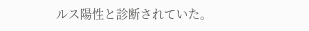ルス陽性と診断されていた。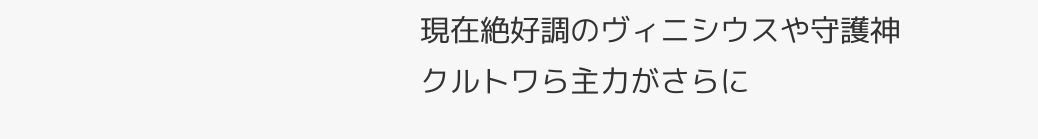現在絶好調のヴィニシウスや守護神クルトワら主力がさらに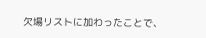欠場リストに加わったことで、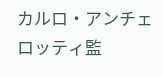カルロ・アンチェロッティ監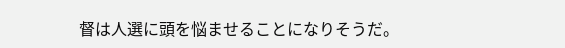督は人選に頭を悩ませることになりそうだ。